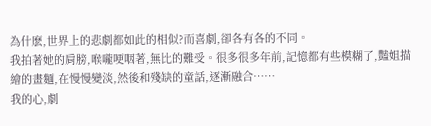為什麽,世界上的悲劇都如此的相似?而喜劇,卻各有各的不同。
我拍著她的肩膀,喉嚨哽咽著,無比的難受。很多很多年前,記憶都有些模糊了,豔姐描繪的畫麵,在慢慢變淡,然後和殘缺的童話,逐漸融合……
我的心,劇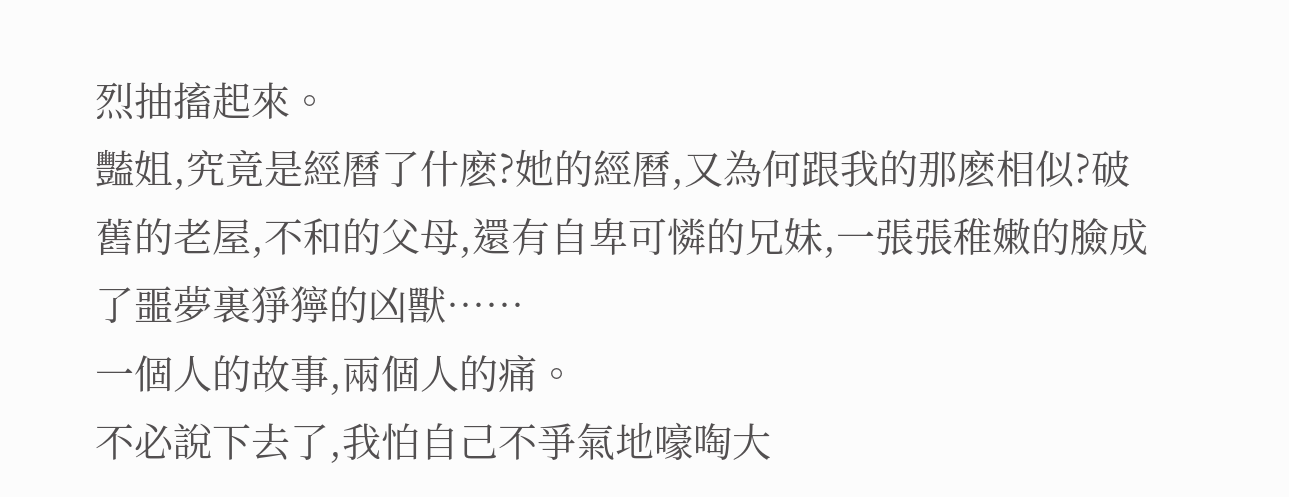烈抽搐起來。
豔姐,究竟是經曆了什麽?她的經曆,又為何跟我的那麽相似?破舊的老屋,不和的父母,還有自卑可憐的兄妹,一張張稚嫩的臉成了噩夢裏猙獰的凶獸……
一個人的故事,兩個人的痛。
不必說下去了,我怕自己不爭氣地嚎啕大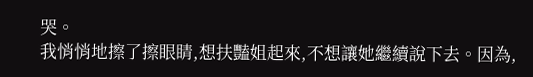哭。
我悄悄地擦了擦眼睛,想扶豔姐起來,不想讓她繼續說下去。因為,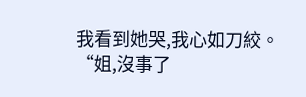我看到她哭,我心如刀絞。
“姐,沒事了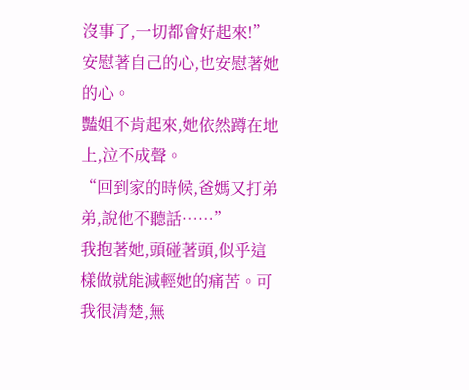沒事了,一切都會好起來!”
安慰著自己的心,也安慰著她的心。
豔姐不肯起來,她依然蹲在地上,泣不成聲。
“回到家的時候,爸媽又打弟弟,說他不聽話……”
我抱著她,頭碰著頭,似乎這樣做就能減輕她的痛苦。可我很清楚,無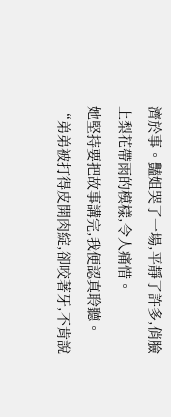濟於事。豔姐哭了一場,平靜了許多,俏臉上梨花帶雨的模樣,令人痛惜。
她堅持要把故事講完,我便認真聆聽。
“弟弟被打得皮開肉綻,卻咬著牙,不肯說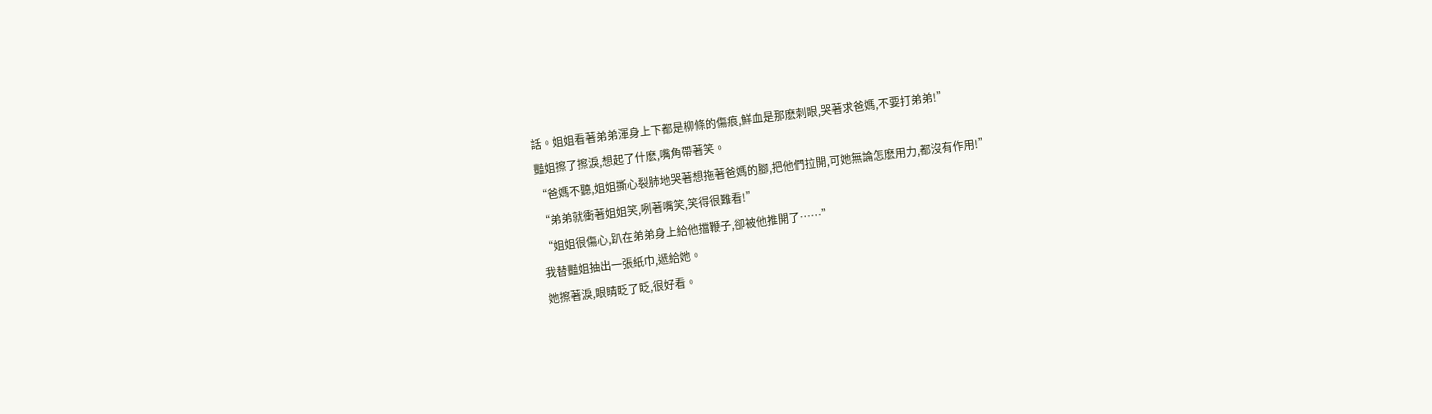話。姐姐看著弟弟渾身上下都是柳條的傷痕,鮮血是那麽刺眼,哭著求爸媽,不要打弟弟!”
豔姐擦了擦淚,想起了什麽,嘴角帶著笑。
“爸媽不聽,姐姐撕心裂肺地哭著想拖著爸媽的腳,把他們拉開,可她無論怎麽用力,都沒有作用!”
“弟弟就衝著姐姐笑,咧著嘴笑,笑得很難看!”
“姐姐很傷心,趴在弟弟身上給他擋鞭子,卻被他推開了……”
我替豔姐抽出一張紙巾,遞給她。
她擦著淚,眼睛眨了眨,很好看。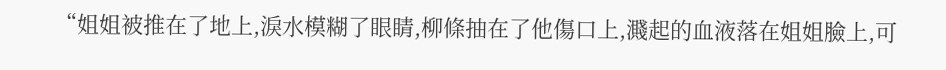“姐姐被推在了地上,淚水模糊了眼睛,柳條抽在了他傷口上,濺起的血液落在姐姐臉上,可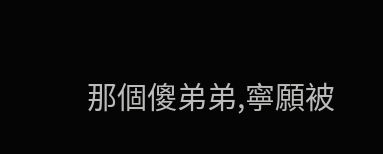那個傻弟弟,寧願被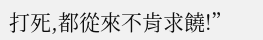打死,都從來不肯求饒!”